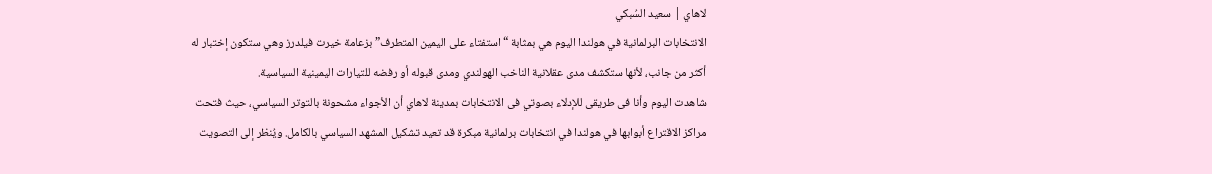لاهاي | سعيد السُبكي
الانتخابات البرلمانية في هولندا اليوم هي بمثابة “استفتاء على اليمين المتطرف” بزعامة خيرت فيلدرز وهي ستكون إختبار له أكثر من جانب، لأنها ستكشف مدى عقلانية الناخب الهولندي ومدى قبوله أو رفضه للتيارات اليمينية السياسية.
شاهدت اليوم وأنا فى طريقى للإدلاء بصوتي فى الانتخابات بمدينة لاهاي أن الأجواء مشحونة بالتوتر السياسي، حيث فتحت مراكز الاقتراع أبوابها في هولندا في انتخابات برلمانية مبكرة قد تعيد تشكيل المشهد السياسي بالكامل. ويُنظر إلى التصويت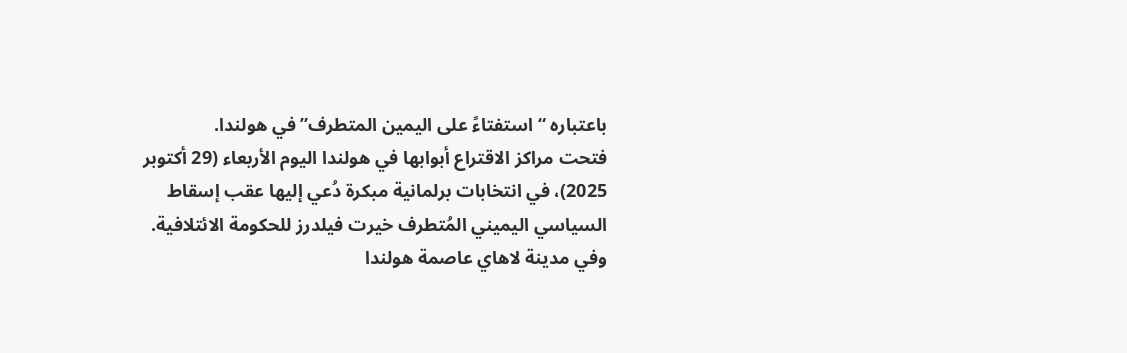باعتباره “استفتاءً على اليمين المتطرف” في هولندا.
فتحت مراكز الاقتراع أبوابها في هولندا اليوم الأربعاء (29 أكتوبر 2025)، في انتخابات برلمانية مبكرة دُعي إليها عقب إسقاط السياسي اليميني المُتطرف خيرت فيلدرز للحكومة الائتلافية.
وفي مدينة لاهاي عاصمة هولندا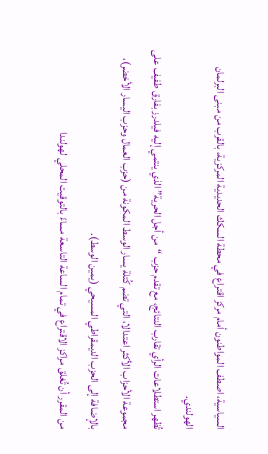السياسية، اصطف المواطنون أمام مركز اقتراع في محطة السكك الحديدية المركزية، بالقرب من مبنى البرلمان الهولندي.
تُظهر استطلاعات الرأي تقارب النتائج، مع تقدم حزب “من أجل الحرية” الذي ينتمي إليه فيلدرز بفارق طفيف على مجموعة الأحزاب الأكثر اعتدالا، التي تضم كُتلة يسار الوسط المكونة من (حزب العمال وحزب اليسار الأخضر)، بالإضافة إلى الحزب الديمقراطي المسيحي (يمين الوسط).
من المقرر أن تُغلق مراكز الاقتراع في تمام الساعة التاسعة مساءً بالتوقيت المحلي لهولندا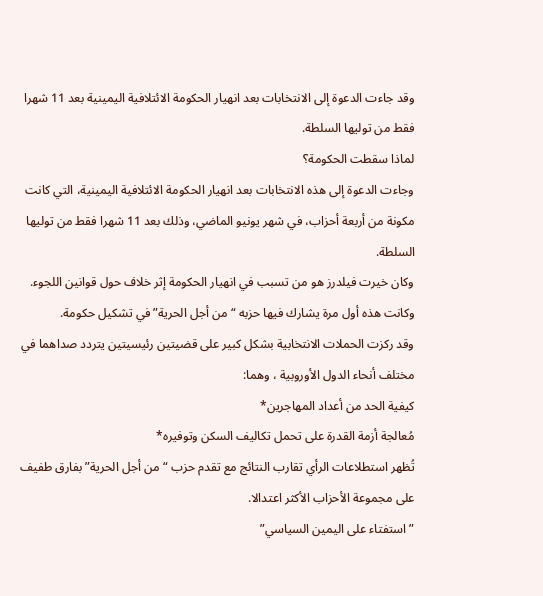وقد جاءت الدعوة إلى الانتخابات بعد انهيار الحكومة الائتلافية اليمينية بعد 11 شهرا فقط من توليها السلطة.
لماذا سقطت الحكومة؟
وجاءت الدعوة إلى هذه الانتخابات بعد انهيار الحكومة الائتلافية اليمينية، التي كانت مكونة من أربعة أحزاب، في شهر يونيو الماضي، وذلك بعد 11 شهرا فقط من توليها السلطة.
وكان خيرت فيلدرز هو من تسبب في انهيار الحكومة إثر خلاف حول قوانين اللجوء. وكانت هذه أول مرة يشارك فيها حزبه “من أجل الحرية” في تشكيل حكومة.
وقد ركزت الحملات الانتخابية بشكل كبير على قضيتين رئيسيتين يتردد صداهما في مختلف أنحاء الدول الأوروبية ، وهما:
كيفية الحد من أعداد المهاجرين*
مُعالجة أزمة القدرة على تحمل تكاليف السكن وتوفيره*
تُظهر استطلاعات الرأي تقارب النتائج مع تقدم حزب “من أجل الحرية” بفارق طفيف على مجموعة الأحزاب الأكثر اعتدالا.
” استفتاء على اليمين السياسي”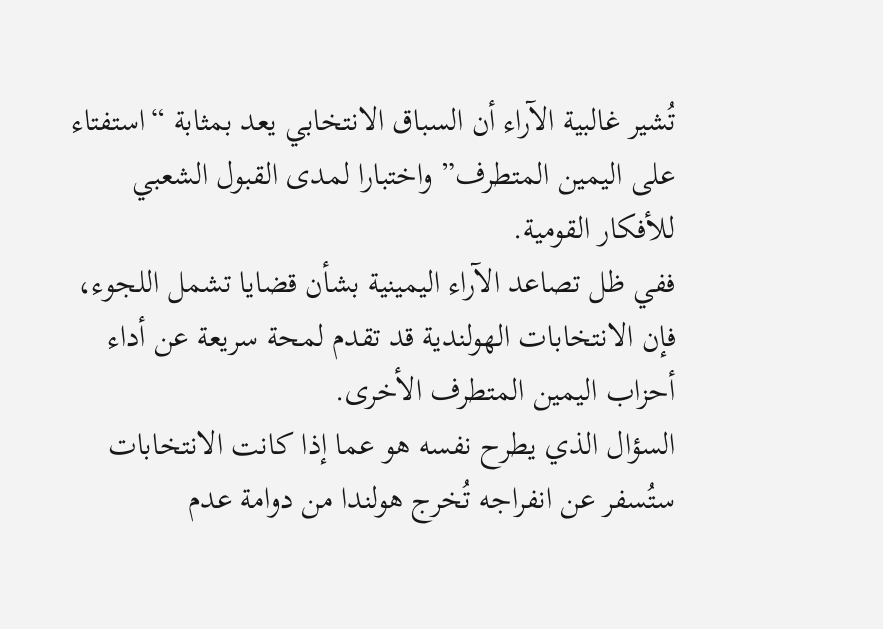تُشير غالبية الآراء أن السباق الانتخابي يعد بمثابة “استفتاء على اليمين المتطرف” واختبارا لمدى القبول الشعبي للأفكار القومية.
ففي ظل تصاعد الآراء اليمينية بشأن قضايا تشمل اللجوء، فإن الانتخابات الهولندية قد تقدم لمحة سريعة عن أداء أحزاب اليمين المتطرف الأخرى.
السؤال الذي يطرح نفسه هو عما إذا كانت الانتخابات ستُسفر عن انفراجه تُخرج هولندا من دوامة عدم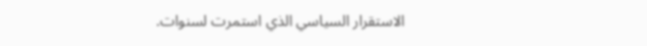الاستقرار السياسي الذي استمرت لسنوات.